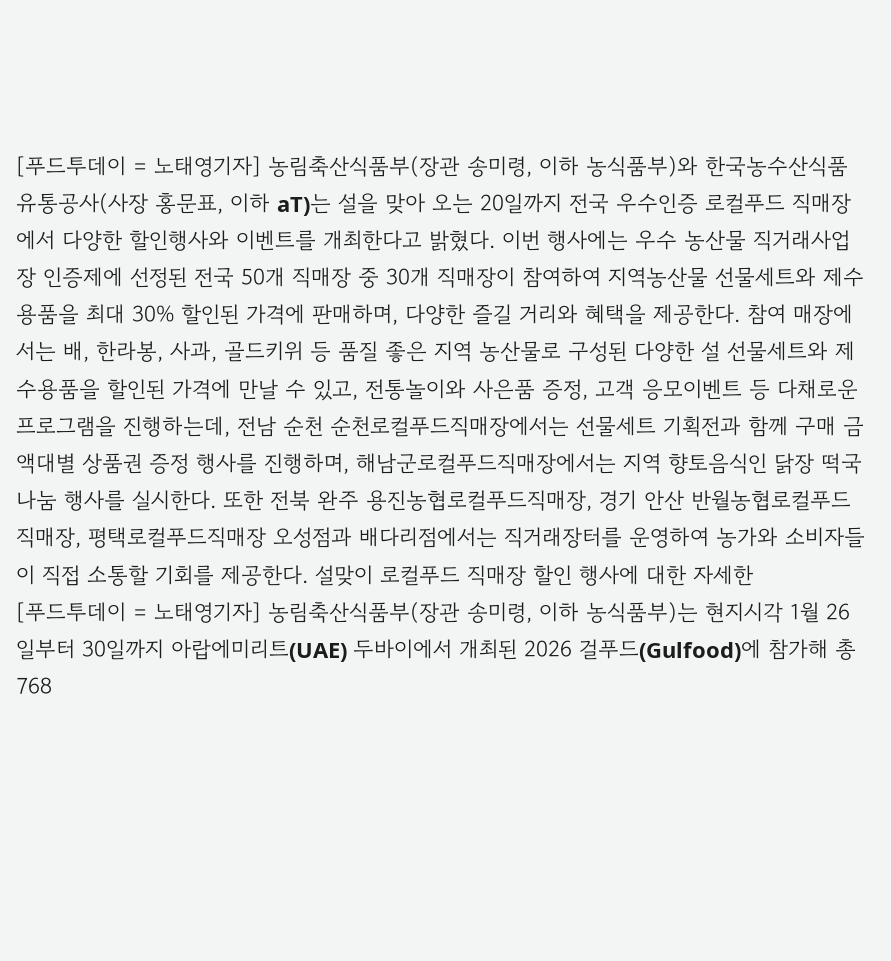[푸드투데이 = 노태영기자] 농림축산식품부(장관 송미령, 이하 농식품부)와 한국농수산식품유통공사(사장 홍문표, 이하 aT)는 설을 맞아 오는 20일까지 전국 우수인증 로컬푸드 직매장에서 다양한 할인행사와 이벤트를 개최한다고 밝혔다. 이번 행사에는 우수 농산물 직거래사업장 인증제에 선정된 전국 50개 직매장 중 30개 직매장이 참여하여 지역농산물 선물세트와 제수용품을 최대 30% 할인된 가격에 판매하며, 다양한 즐길 거리와 혜택을 제공한다. 참여 매장에서는 배, 한라봉, 사과, 골드키위 등 품질 좋은 지역 농산물로 구성된 다양한 설 선물세트와 제수용품을 할인된 가격에 만날 수 있고, 전통놀이와 사은품 증정, 고객 응모이벤트 등 다채로운 프로그램을 진행하는데, 전남 순천 순천로컬푸드직매장에서는 선물세트 기획전과 함께 구매 금액대별 상품권 증정 행사를 진행하며, 해남군로컬푸드직매장에서는 지역 향토음식인 닭장 떡국 나눔 행사를 실시한다. 또한 전북 완주 용진농협로컬푸드직매장, 경기 안산 반월농협로컬푸드직매장, 평택로컬푸드직매장 오성점과 배다리점에서는 직거래장터를 운영하여 농가와 소비자들이 직접 소통할 기회를 제공한다. 설맞이 로컬푸드 직매장 할인 행사에 대한 자세한
[푸드투데이 = 노태영기자] 농림축산식품부(장관 송미령, 이하 농식품부)는 현지시각 1월 26일부터 30일까지 아랍에미리트(UAE) 두바이에서 개최된 2026 걸푸드(Gulfood)에 참가해 총 768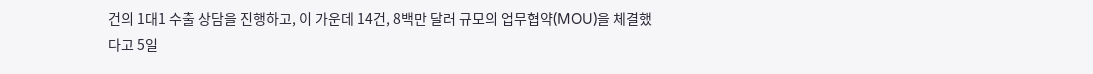건의 1대1 수출 상담을 진행하고, 이 가운데 14건, 8백만 달러 규모의 업무협약(MOU)을 체결했다고 5일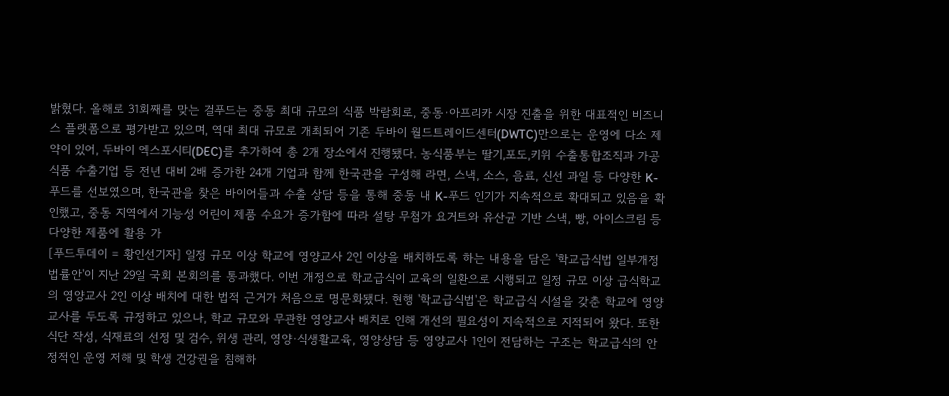밝혔다. 올해로 31회째를 맞는 걸푸드는 중동 최대 규모의 식품 박람회로, 중동·아프리카 시장 진출을 위한 대표적인 비즈니스 플랫폼으로 평가받고 있으며, 역대 최대 규모로 개최되어 기존 두바이 월드트레이드센터(DWTC)만으로는 운영에 다소 제약이 있어, 두바이 엑스포시티(DEC)를 추가하여 총 2개 장소에서 진행됐다. 농식품부는 딸기,포도,키위 수출통합조직과 가공식품 수출기업 등 전년 대비 2배 증가한 24개 기업과 함께 한국관을 구성해 라면, 스낵, 소스, 음료, 신선 과일 등 다양한 K-푸드를 선보였으며, 한국관을 찾은 바이어들과 수출 상담 등을 통해 중동 내 K-푸드 인기가 지속적으로 확대되고 있음을 확인했고, 중동 지역에서 기능성 어린이 제품 수요가 증가함에 따라 설탕 무첨가 요거트와 유산균 기반 스낵, 빵, 아이스크림 등 다양한 제품에 활용 가
[푸드투데이 = 황인선기자] 일정 규모 이상 학교에 영양교사 2인 이상을 배치하도록 하는 내용을 담은 '학교급식법 일부개정법률안'이 지난 29일 국회 본회의를 통과했다. 이번 개정으로 학교급식이 교육의 일환으로 시행되고 일정 규모 이상 급식학교의 영양교사 2인 이상 배치에 대한 법적 근거가 처음으로 명문화됐다. 현행 '학교급식법'은 학교급식 시설을 갖춘 학교에 영양교사를 두도록 규정하고 있으나, 학교 규모와 무관한 영양교사 배치로 인해 개선의 필요성이 지속적으로 지적되어 왔다. 또한 식단 작성, 식재료의 선정 및 검수, 위생 관리, 영양·식생활교육, 영양상담 등 영양교사 1인이 전담하는 구조는 학교급식의 안정적인 운영 저해 및 학생 건강권을 침해하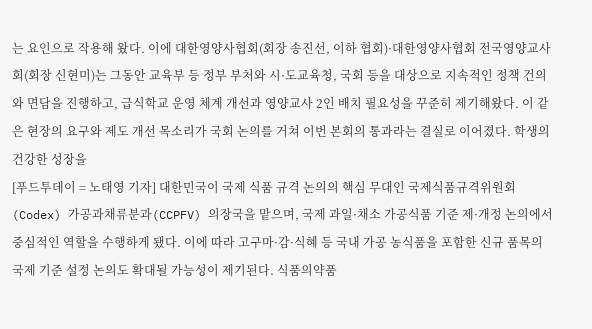는 요인으로 작용해 왔다. 이에 대한영양사협회(회장 송진선, 이하 협회)·대한영양사협회 전국영양교사회(회장 신현미)는 그동안 교육부 등 정부 부처와 시·도교육청, 국회 등을 대상으로 지속적인 정책 건의와 면담을 진행하고, 급식학교 운영 체계 개선과 영양교사 2인 배치 필요성을 꾸준히 제기해왔다. 이 같은 현장의 요구와 제도 개선 목소리가 국회 논의를 거쳐 이번 본회의 통과라는 결실로 이어졌다. 학생의 건강한 성장을
[푸드투데이 = 노태영 기자] 대한민국이 국제 식품 규격 논의의 핵심 무대인 국제식품규격위원회(Codex) 가공과채류분과(CCPFV) 의장국을 맡으며, 국제 과일·채소 가공식품 기준 제·개정 논의에서 중심적인 역할을 수행하게 됐다. 이에 따라 고구마·감·식혜 등 국내 가공 농식품을 포함한 신규 품목의 국제 기준 설정 논의도 확대될 가능성이 제기된다. 식품의약품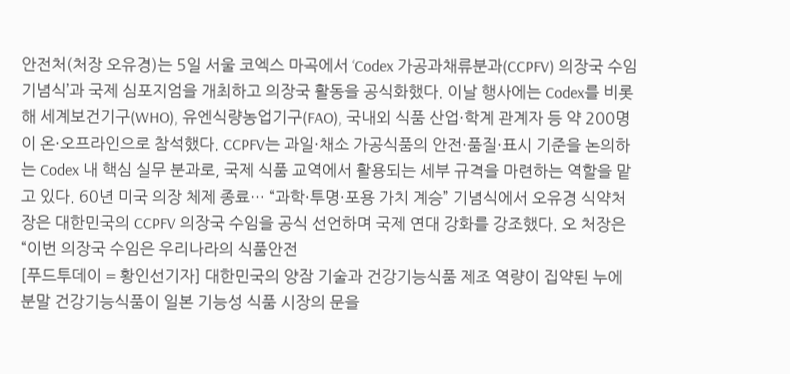안전처(처장 오유경)는 5일 서울 코엑스 마곡에서 ‘Codex 가공과채류분과(CCPFV) 의장국 수임 기념식’과 국제 심포지엄을 개최하고 의장국 활동을 공식화했다. 이날 행사에는 Codex를 비롯해 세계보건기구(WHO), 유엔식량농업기구(FAO), 국내외 식품 산업·학계 관계자 등 약 200명이 온·오프라인으로 참석했다. CCPFV는 과일·채소 가공식품의 안전·품질·표시 기준을 논의하는 Codex 내 핵심 실무 분과로, 국제 식품 교역에서 활용되는 세부 규격을 마련하는 역할을 맡고 있다. 60년 미국 의장 체제 종료… “과학·투명·포용 가치 계승” 기념식에서 오유경 식약처장은 대한민국의 CCPFV 의장국 수임을 공식 선언하며 국제 연대 강화를 강조했다. 오 처장은 “이번 의장국 수임은 우리나라의 식품안전
[푸드투데이 = 황인선기자] 대한민국의 양잠 기술과 건강기능식품 제조 역량이 집약된 누에 분말 건강기능식품이 일본 기능성 식품 시장의 문을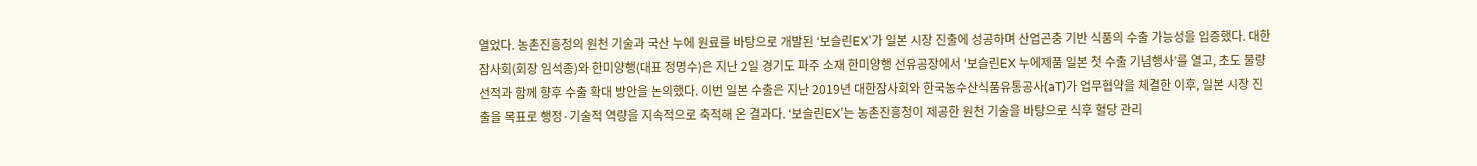열었다. 농촌진흥청의 원천 기술과 국산 누에 원료를 바탕으로 개발된 ‘보슬린EX’가 일본 시장 진출에 성공하며 산업곤충 기반 식품의 수출 가능성을 입증했다. 대한잠사회(회장 임석종)와 한미양행(대표 정명수)은 지난 2일 경기도 파주 소재 한미양행 선유공장에서 '보슬린EX 누에제품 일본 첫 수출 기념행사’를 열고, 초도 물량 선적과 함께 향후 수출 확대 방안을 논의했다. 이번 일본 수출은 지난 2019년 대한잠사회와 한국농수산식품유통공사(aT)가 업무협약을 체결한 이후, 일본 시장 진출을 목표로 행정·기술적 역량을 지속적으로 축적해 온 결과다. ‘보슬린EX’는 농촌진흥청이 제공한 원천 기술을 바탕으로 식후 혈당 관리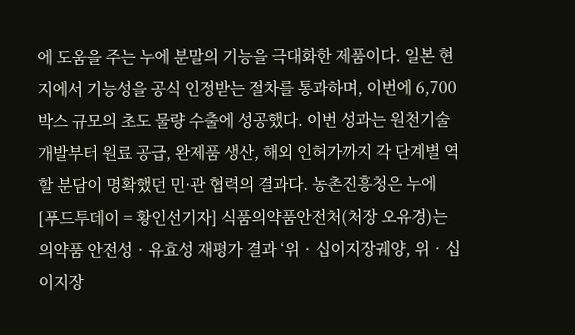에 도움을 주는 누에 분말의 기능을 극대화한 제품이다. 일본 현지에서 기능성을 공식 인정받는 절차를 통과하며, 이번에 6,700박스 규모의 초도 물량 수출에 성공했다. 이번 성과는 원천기술 개발부터 원료 공급, 완제품 생산, 해외 인허가까지 각 단계별 역할 분담이 명확했던 민·관 협력의 결과다. 농촌진흥청은 누에
[푸드투데이 = 황인선기자] 식품의약품안전처(처장 오유경)는 의약품 안전성‧유효성 재평가 결과 ‘위‧십이지장궤양, 위‧십이지장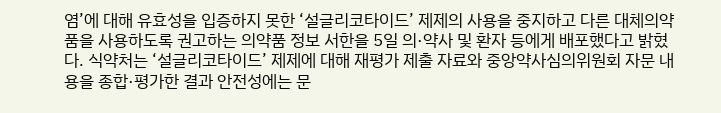염’에 대해 유효성을 입증하지 못한 ‘설글리코타이드’ 제제의 사용을 중지하고 다른 대체의약품을 사용하도록 권고하는 의약품 정보 서한을 5일 의·약사 및 환자 등에게 배포했다고 밝혔다. 식약처는 ‘설글리코타이드’ 제제에 대해 재평가 제출 자료와 중앙약사심의위원회 자문 내용을 종합·평가한 결과 안전성에는 문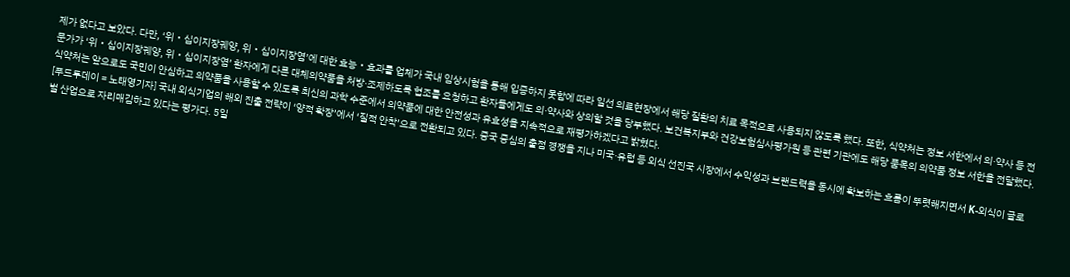제가 없다고 보았다. 다만, ‘위‧십이지장궤양, 위‧십이지장염’에 대한 효능‧효과를 업체가 국내 임상시험을 통해 입증하지 못함에 따라 일선 의료현장에서 해당 질환의 치료 목적으로 사용되지 않도록 했다. 또한, 식약처는 정보 서한에서 의·약사 등 전문가가 ‘위‧십이지장궤양, 위‧십이지장염’ 환자에게 다른 대체의약품을 처방·조제하도록 협조를 요청하고 환자들에게도 의·약사와 상의할 것을 당부했다. 보건복지부와 건강보험심사평가원 등 관련 기관에도 해당 품목의 의약품 정보 서한을 전달했다. 식약처는 앞으로도 국민이 안심하고 의약품을 사용할 수 있도록 최신의 과학 수준에서 의약품에 대한 안전성과 유효성을 지속적으로 재평가하겠다고 밝혔다.
[푸드투데이 = 노태영기자] 국내 외식기업의 해외 진출 전략이 ‘양적 확장’에서 ‘질적 안착’으로 전환되고 있다. 중국 중심의 출점 경쟁을 지나 미국·유럽 등 외식 선진국 시장에서 수익성과 브랜드력을 동시에 확보하는 흐름이 뚜렷해지면서 K-외식이 글로벌 산업으로 자리매김하고 있다는 평가다. 5일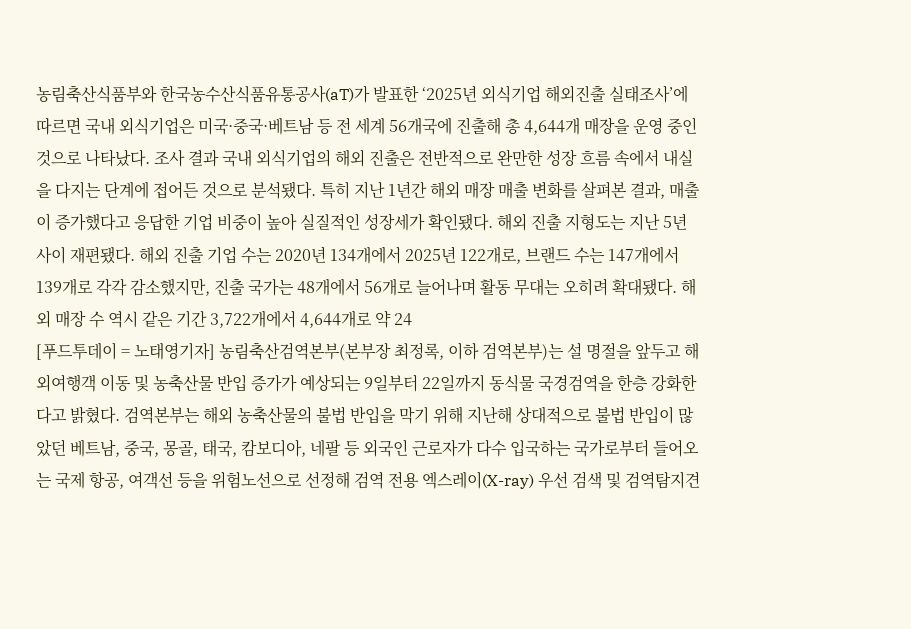농림축산식품부와 한국농수산식품유통공사(aT)가 발표한 ‘2025년 외식기업 해외진출 실태조사’에 따르면 국내 외식기업은 미국·중국·베트남 등 전 세계 56개국에 진출해 총 4,644개 매장을 운영 중인 것으로 나타났다. 조사 결과 국내 외식기업의 해외 진출은 전반적으로 완만한 성장 흐름 속에서 내실을 다지는 단계에 접어든 것으로 분석됐다. 특히 지난 1년간 해외 매장 매출 변화를 살펴본 결과, 매출이 증가했다고 응답한 기업 비중이 높아 실질적인 성장세가 확인됐다. 해외 진출 지형도는 지난 5년 사이 재편됐다. 해외 진출 기업 수는 2020년 134개에서 2025년 122개로, 브랜드 수는 147개에서 139개로 각각 감소했지만, 진출 국가는 48개에서 56개로 늘어나며 활동 무대는 오히려 확대됐다. 해외 매장 수 역시 같은 기간 3,722개에서 4,644개로 약 24
[푸드투데이 = 노태영기자] 농림축산검역본부(본부장 최정록, 이하 검역본부)는 설 명절을 앞두고 해외여행객 이동 및 농축산물 반입 증가가 예상되는 9일부터 22일까지 동식물 국경검역을 한층 강화한다고 밝혔다. 검역본부는 해외 농축산물의 불법 반입을 막기 위해 지난해 상대적으로 불법 반입이 많았던 베트남, 중국, 몽골, 태국, 캄보디아, 네팔 등 외국인 근로자가 다수 입국하는 국가로부터 들어오는 국제 항공, 여객선 등을 위험노선으로 선정해 검역 전용 엑스레이(X-ray) 우선 검색 및 검역탐지견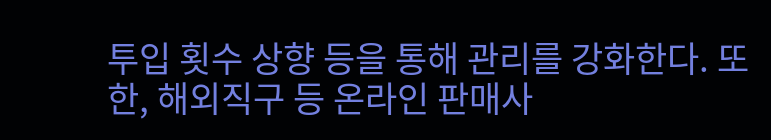투입 횟수 상향 등을 통해 관리를 강화한다. 또한, 해외직구 등 온라인 판매사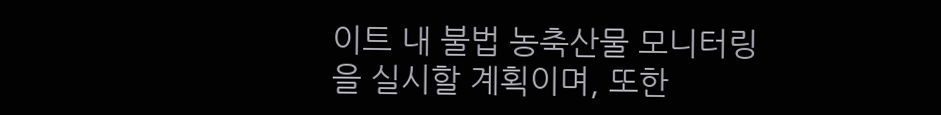이트 내 불법 농축산물 모니터링을 실시할 계획이며, 또한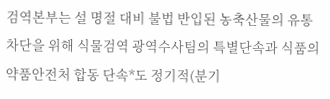검역본부는 설 명절 대비 불법 반입된 농축산물의 유통 차단을 위해 식물검역 광역수사팀의 특별단속과 식품의약품안전처 합동 단속*도 정기적(분기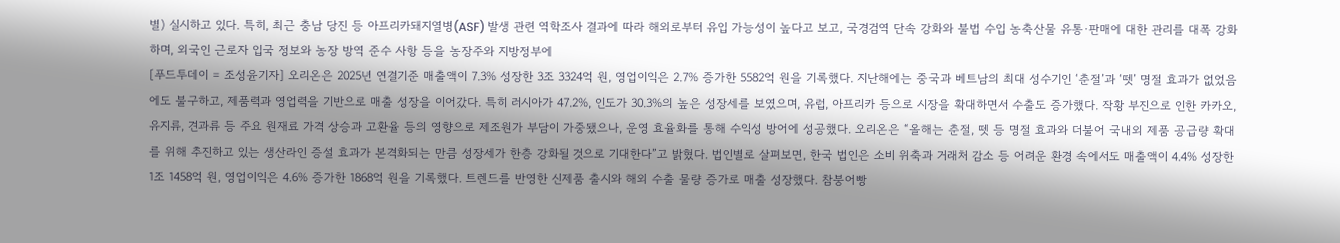별) 실시하고 있다. 특히, 최근 충남 당진 등 아프리카돼지열병(ASF) 발생 관련 역학조사 결과에 따라 해외로부터 유입 가능성이 높다고 보고, 국경검역 단속 강화와 불법 수입 농축산물 유통·판매에 대한 관리를 대폭 강화하며, 외국인 근로자 입국 정보와 농장 방역 준수 사항 등을 농장주와 지방정부에
[푸드투데이 = 조성윤기자] 오리온은 2025년 연결기준 매출액이 7.3% 성장한 3조 3324억 원, 영업이익은 2.7% 증가한 5582억 원을 기록했다. 지난해에는 중국과 베트남의 최대 성수기인 ‘춘절’과 ‘뗏’ 명절 효과가 없었음에도 불구하고, 제품력과 영업력을 기반으로 매출 성장을 이어갔다. 특히 러시아가 47.2%, 인도가 30.3%의 높은 성장세를 보였으며, 유럽, 아프리카 등으로 시장을 확대하면서 수출도 증가했다. 작황 부진으로 인한 카카오, 유지류, 견과류 등 주요 원재료 가격 상승과 고환율 등의 영향으로 제조원가 부담이 가중됐으나, 운영 효율화를 통해 수익성 방어에 성공했다. 오리온은 “올해는 춘절, 뗏 등 명절 효과와 더불어 국내외 제품 공급량 확대를 위해 추진하고 있는 생산라인 증설 효과가 본격화되는 만큼 성장세가 한층 강화될 것으로 기대한다”고 밝혔다. 법인별로 살펴보면, 한국 법인은 소비 위축과 거래처 감소 등 어려운 환경 속에서도 매출액이 4.4% 성장한 1조 1458억 원, 영업이익은 4.6% 증가한 1868억 원을 기록했다. 트렌드를 반영한 신제품 출시와 해외 수출 물량 증가로 매출 성장했다. 참붕어빵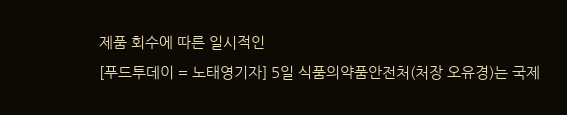제품 회수에 따른 일시적인
[푸드투데이 = 노태영기자] 5일 식품의약품안전처(처장 오유경)는 국제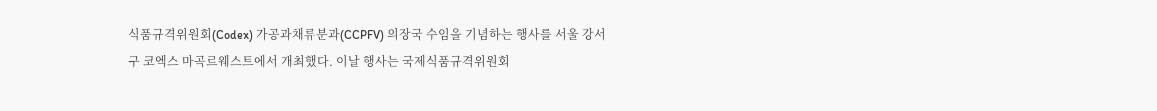식품규격위원회(Codex) 가공과채류분과(CCPFV) 의장국 수임을 기념하는 행사를 서울 강서구 코엑스 마곡르웨스트에서 개최했다. 이날 행사는 국제식품규격위원회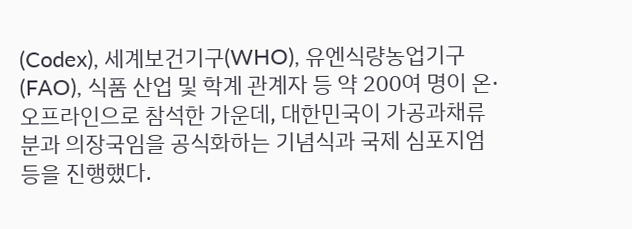(Codex), 세계보건기구(WHO), 유엔식량농업기구(FAO), 식품 산업 및 학계 관계자 등 약 200여 명이 온·오프라인으로 참석한 가운데, 대한민국이 가공과채류분과 의장국임을 공식화하는 기념식과 국제 심포지엄 등을 진행했다.